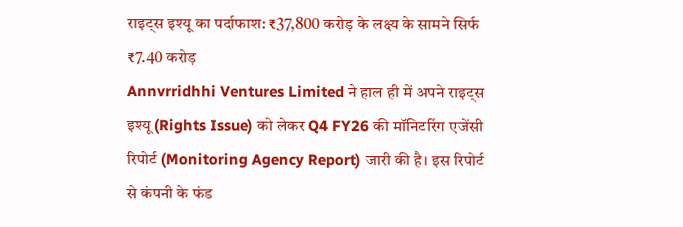राइट्स इश्यू का पर्दाफाश: ₹37,800 करोड़ के लक्ष्य के सामने सिर्फ ₹7.40 करोड़
Annvrridhhi Ventures Limited ने हाल ही में अपने राइट्स इश्यू (Rights Issue) को लेकर Q4 FY26 की मॉनिटरिंग एजेंसी रिपोर्ट (Monitoring Agency Report) जारी की है। इस रिपोर्ट से कंपनी के फंड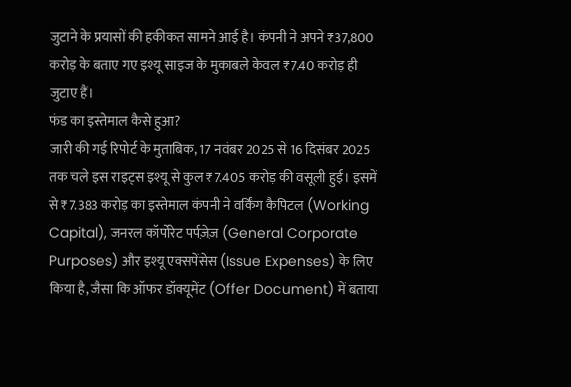जुटाने के प्रयासों की हकीकत सामने आई है। कंपनी ने अपने ₹37,800 करोड़ के बताए गए इश्यू साइज के मुकाबले केवल ₹7.40 करोड़ ही जुटाए हैं।
फंड का इस्तेमाल कैसे हुआ?
जारी की गई रिपोर्ट के मुताबिक, 17 नवंबर 2025 से 16 दिसंबर 2025 तक चले इस राइट्स इश्यू से कुल ₹7.405 करोड़ की वसूली हुई। इसमें से ₹7.383 करोड़ का इस्तेमाल कंपनी ने वर्किंग कैपिटल (Working Capital), जनरल कॉर्पोरेट पर्पज़ेज़ (General Corporate Purposes) और इश्यू एक्सपेंसेस (Issue Expenses) के लिए किया है, जैसा कि ऑफर डॉक्यूमेंट (Offer Document) में बताया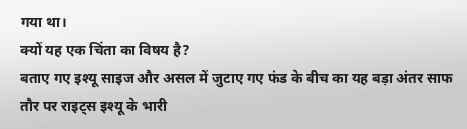गया था।
क्यों यह एक चिंता का विषय है?
बताए गए इश्यू साइज और असल में जुटाए गए फंड के बीच का यह बड़ा अंतर साफ तौर पर राइट्स इश्यू के भारी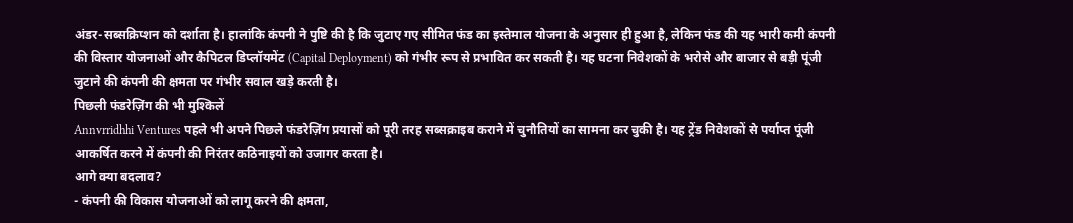अंडर-सब्सक्रिप्शन को दर्शाता है। हालांकि कंपनी ने पुष्टि की है कि जुटाए गए सीमित फंड का इस्तेमाल योजना के अनुसार ही हुआ है, लेकिन फंड की यह भारी कमी कंपनी की विस्तार योजनाओं और कैपिटल डिप्लॉयमेंट (Capital Deployment) को गंभीर रूप से प्रभावित कर सकती है। यह घटना निवेशकों के भरोसे और बाजार से बड़ी पूंजी जुटाने की कंपनी की क्षमता पर गंभीर सवाल खड़े करती है।
पिछली फंडरेज़िंग की भी मुश्किलें
Annvrridhhi Ventures पहले भी अपने पिछले फंडरेज़िंग प्रयासों को पूरी तरह सब्सक्राइब कराने में चुनौतियों का सामना कर चुकी है। यह ट्रेंड निवेशकों से पर्याप्त पूंजी आकर्षित करने में कंपनी की निरंतर कठिनाइयों को उजागर करता है।
आगे क्या बदलाव?
- कंपनी की विकास योजनाओं को लागू करने की क्षमता,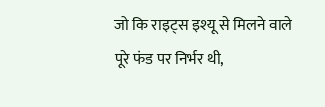जो कि राइट्स इश्यू से मिलने वाले पूरे फंड पर निर्भर थी,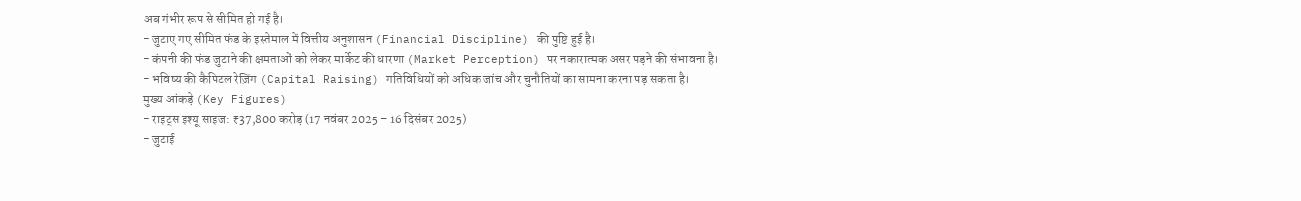अब गंभीर रूप से सीमित हो गई है।
- जुटाए गए सीमित फंड के इस्तेमाल में वित्तीय अनुशासन (Financial Discipline) की पुष्टि हुई है।
- कंपनी की फंड जुटाने की क्षमताओं को लेकर मार्केट की धारणा (Market Perception) पर नकारात्मक असर पड़ने की संभावना है।
- भविष्य की कैपिटल रेज़िंग (Capital Raising) गतिविधियों को अधिक जांच और चुनौतियों का सामना करना पड़ सकता है।
मुख्य आंकड़े (Key Figures)
- राइट्स इश्यू साइज: ₹37,800 करोड़ (17 नवंबर 2025 – 16 दिसंबर 2025)
- जुटाई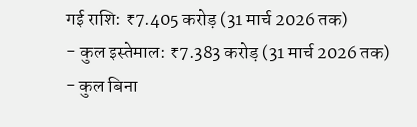गई राशि: ₹7.405 करोड़ (31 मार्च 2026 तक)
- कुल इस्तेमाल: ₹7.383 करोड़ (31 मार्च 2026 तक)
- कुल बिना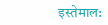इस्तेमाल: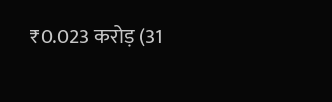₹0.023 करोड़ (31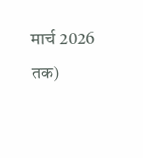मार्च 2026 तक)